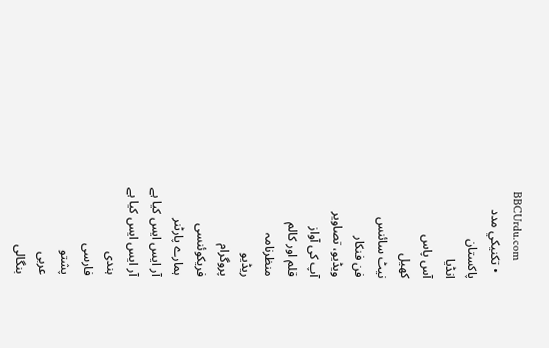BBCUrdu.com
  • تکنيکي مدد
پاکستان
انڈیا
آس پاس
کھیل
نیٹ سائنس
فن فنکار
ویڈیو، تصاویر
آپ کی آواز
قلم اور کالم
منظرنامہ
ریڈیو
پروگرام
فریکوئنسی
ہمارے پارٹنر
آر ایس ایس کیا ہے
آر ایس ایس کیا ہے
ہندی
فارسی
پشتو
عربی
بنگالی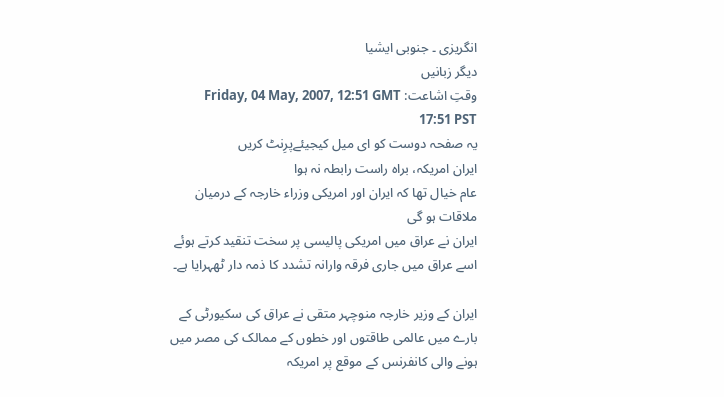انگریزی ۔ جنوبی ایشیا
دیگر زبانیں
وقتِ اشاعت: Friday, 04 May, 2007, 12:51 GMT 17:51 PST
یہ صفحہ دوست کو ای میل کیجیئےپرِنٹ کریں
ایران امریکہ، براہ راست رابطہ نہ ہوا
عام خیال تھا کہ ایران اور امریکی وزراء خارجہ کے درمیان ملاقات ہو گی
ایران نے عراق میں امریکی پالیسی پر سخت تنقید کرتے ہوئے اسے عراق میں جاری فرقہ وارانہ تشدد کا ذمہ دار ٹھہرایا ہے۔

ایران کے وزیر خارجہ منوچہر متقی نے عراق کی سکیورٹی کے بارے میں عالمی طاقتوں اور خطوں کے ممالک کی مصر میں ہونے والی کانفرنس کے موقع پر امریکہ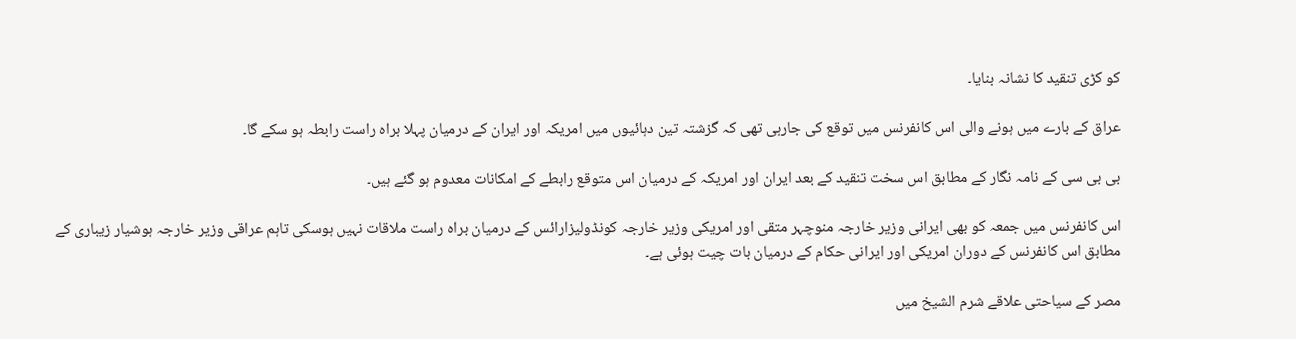کو کڑی تنقید کا نشانہ بنایا۔

عراق کے بارے میں ہونے والی اس کانفرنس میں توقع کی جارہی تھی کہ گزشتہ تین دہائیوں میں امریکہ اور ایران کے درمیان پہلا براہ راست رابطہ ہو سکے گا۔

بی بی سی کے نامہ نگار کے مطابق اس سخت تنقید کے بعد ایران اور امریکہ کے درمیان اس متوقع رابطے کے امکانات معدوم ہو گئے ہیں۔

اس کانفرنس میں جمعہ کو بھی ایرانی وزیر خارجہ منوچہر متقی اور امریکی وزیر خارجہ کونڈولیزارائس کے درمیان براہ راست ملاقات نہیں ہوسکی تاہم عراقی وزیر خارجہ ہوشیار زیباری کے مطابق اس کانفرنس کے دوران امریکی اور ایرانی حکام کے درمیان بات چیت ہوئی ہے۔

مصر کے سیاحتی علاقے شرم الشیخ میں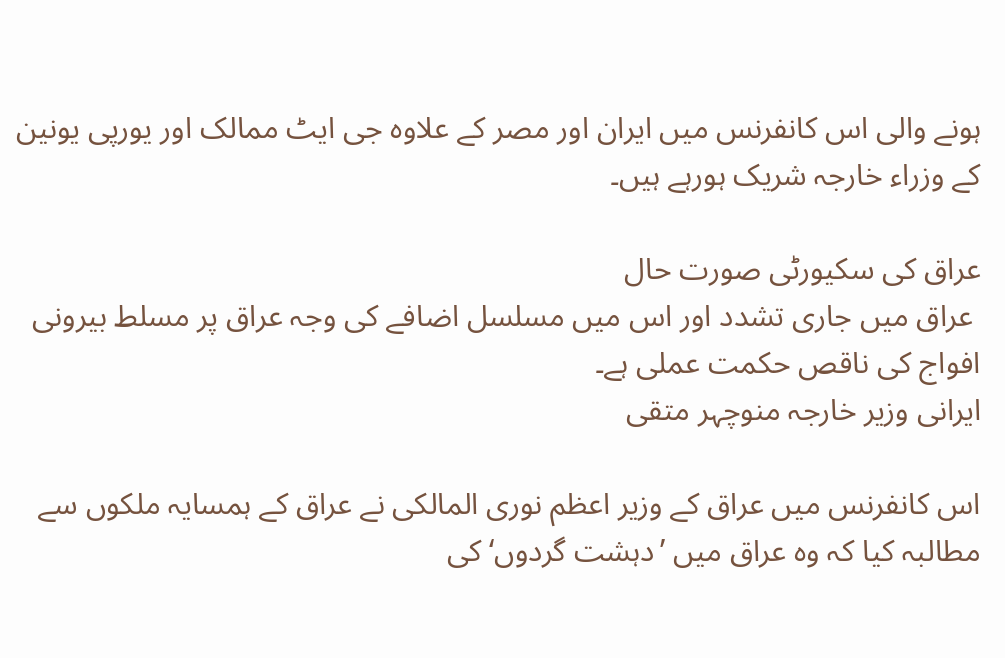ہونے والی اس کانفرنس میں ایران اور مصر کے علاوہ جی ایٹ ممالک اور یورپی یونین کے وزراء خارجہ شریک ہورہے ہیں۔

عراق کی سکیورٹی صورت حال
 عراق میں جاری تشدد اور اس میں مسلسل اضافے کی وجہ عراق پر مسلط بیرونی افواج کی ناقص حکمت عملی ہے۔
ایرانی وزیر خارجہ منوچہر متقی

اس کانفرنس میں عراق کے وزیر اعظم نوری المالکی نے عراق کے ہمسایہ ملکوں سے مطالبہ کیا کہ وہ عراق میں ’دہشت گردوں‘ کی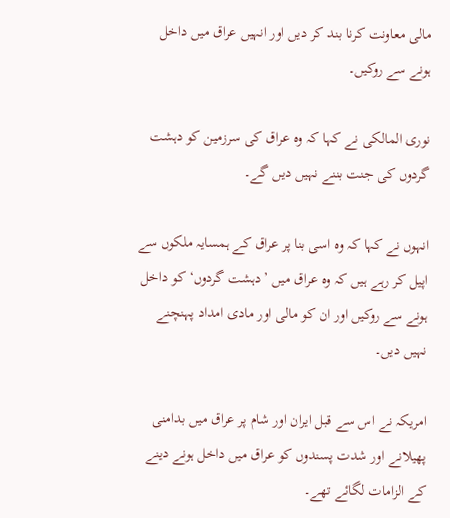مالی معاونت کرنا بند کر دیں اور انہیں عراق میں داخل ہونے سے روکیں۔

نوری المالکی نے کہا کہ وہ عراق کی سرزمین کو دہشت گردوں کی جنت بننے نہیں دیں گے۔

انہوں نے کہا کہ وہ اسی بنا پر عراق کے ہمسایہ ملکوں سے اپیل کر رہے ہیں کہ وہ عراق میں ’دہشت گردوں‘ کو داخل ہونے سے روکیں اور ان کو مالی اور مادی امداد پہنچنے نہیں دیں۔

امریکہ نے اس سے قبل ایران اور شام پر عراق میں بدامنی پھیلانے اور شدت پسندوں کو عراق میں داخل ہونے دینے کے الزامات لگائے تھے۔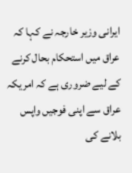ایرانی وزیر خارجہ نے کہا کہ عراق میں استحکام بحال کرنے کے لیے ضروری ہے کہ امریکہ عراق سے اپنی فوجیں واپس بلانے کی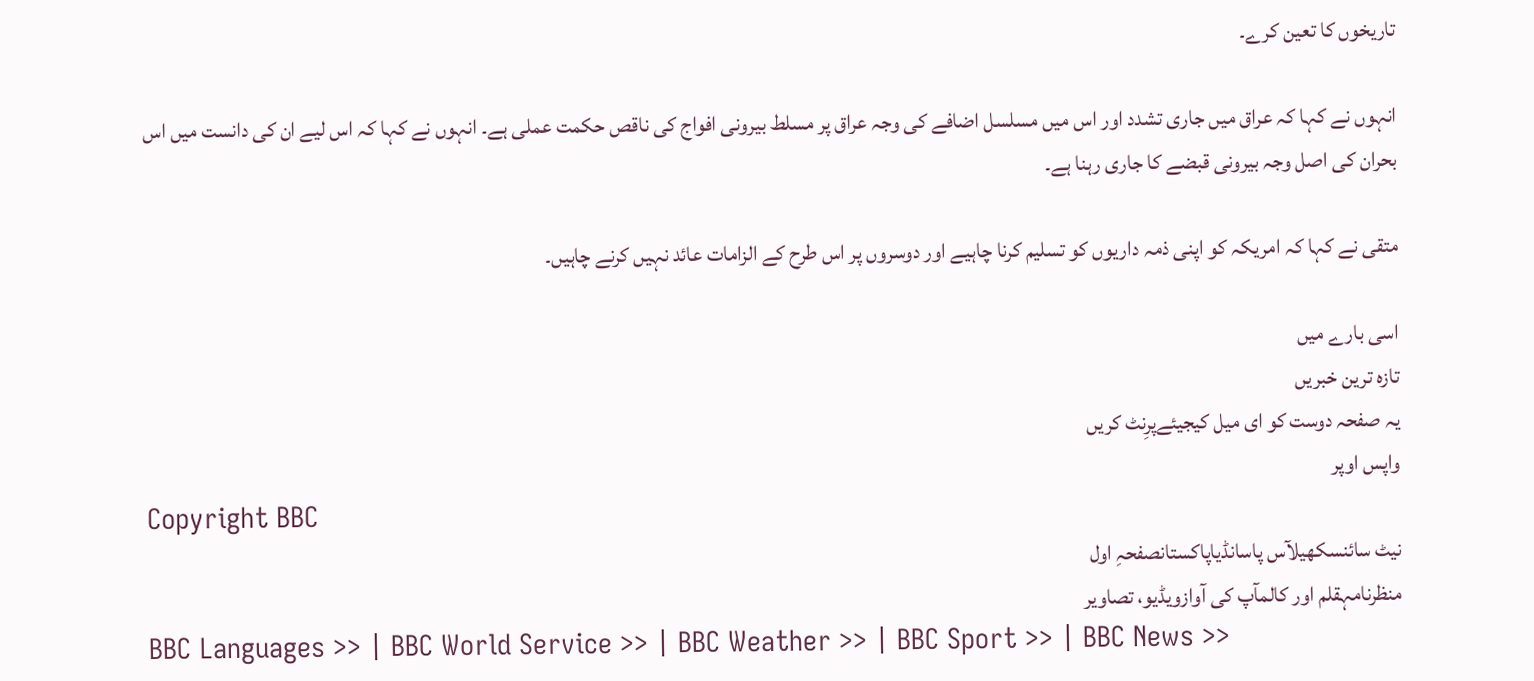تاریخوں کا تعین کرے۔

انہوں نے کہا کہ عراق میں جاری تشدد اور اس میں مسلسل اضافے کی وجہ عراق پر مسلط بیرونی افواج کی ناقص حکمت عملی ہے۔ انہوں نے کہا کہ اس لیے ان کی دانست میں اس بحران کی اصل وجہ بیرونی قبضے کا جاری رہنا ہے۔

متقی نے کہا کہ امریکہ کو اپنی ذمہ داریوں کو تسلیم کرنا چاہیے اور دوسروں پر اس طرح کے الزامات عائد نہیں کرنے چاہیں۔

اسی بارے میں
تازہ ترین خبریں
یہ صفحہ دوست کو ای میل کیجیئےپرِنٹ کریں
واپس اوپر
Copyright BBC
نیٹ سائنسکھیلآس پاسانڈیاپاکستانصفحہِ اول
منظرنامہقلم اور کالمآپ کی آوازویڈیو، تصاویر
BBC Languages >> | BBC World Service >> | BBC Weather >> | BBC Sport >> | BBC News >>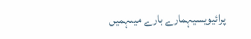پرائیویسیہمارے بارے میںہمیں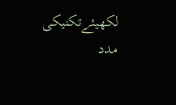لکھیئےتکنیکی مدد